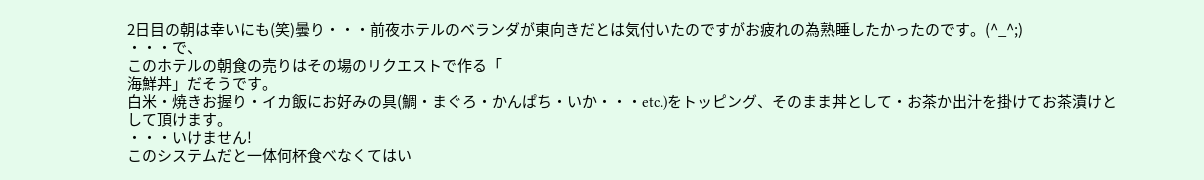2日目の朝は幸いにも(笑)曇り・・・前夜ホテルのベランダが東向きだとは気付いたのですがお疲れの為熟睡したかったのです。(^_^;)
・・・で、
このホテルの朝食の売りはその場のリクエストで作る「
海鮮丼」だそうです。
白米・焼きお握り・イカ飯にお好みの具(鯛・まぐろ・かんぱち・いか・・・etc.)をトッピング、そのまま丼として・お茶か出汁を掛けてお茶漬けとして頂けます。
・・・いけません!
このシステムだと一体何杯食べなくてはい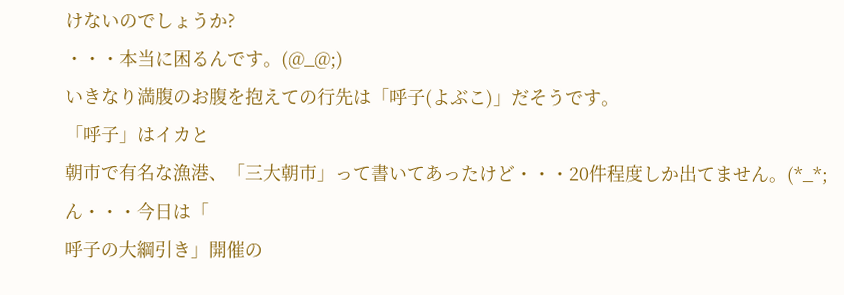けないのでしょうか?
・・・本当に困るんです。(@_@;)
いきなり満腹のお腹を抱えての行先は「呼子(よぶこ)」だそうです。
「呼子」はイカと
朝市で有名な漁港、「三大朝市」って書いてあったけど・・・20件程度しか出てません。(*_*;
ん・・・今日は「
呼子の大綱引き」開催の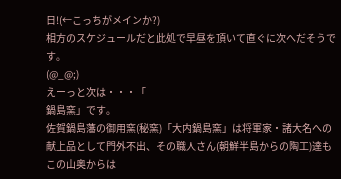日!(←こっちがメインか?)
相方のスケジュールだと此処で早昼を頂いて直ぐに次へだそうです。
(@_@;)
えーっと次は・・・「
鍋島窯」です。
佐賀鍋島藩の御用窯(秘窯)「大内鍋島窯」は将軍家・諸大名への献上品として門外不出、その職人さん(朝鮮半島からの陶工)達もこの山奥からは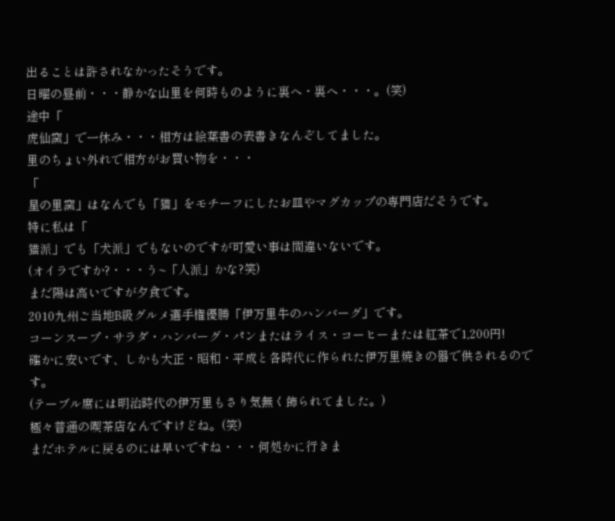出ることは許されなかったそうです。
日曜の昼前・・・静かな山里を何時ものように裏へ・裏へ・・・。(笑)
途中「
虎仙窯」で一休み・・・相方は絵葉書の表書きなんぞしてました。
里のちょい外れで相方がお買い物を・・・
「
星の里窯」はなんでも「猫」をモチーフにしたお皿やマグカップの専門店だそうです。
特に私は「
猫派」でも「犬派」でもないのですが可愛い事は間違いないです。
(オイラですか?・・・う~「人派」かな?笑)
まだ陽は高いですが夕食です。
2010九州ご当地B級グルメ選手権優勝「伊万里牛のハンバーグ」です。
コーンスープ・サラダ・ハンバーグ・パンまたはライス・コーヒーまたは紅茶で1,200円!
確かに安いです、しかも大正・昭和・平成と各時代に作られた伊万里焼きの器で供されるのです。
(テーブル席には明治時代の伊万里もさり気無く飾られてました。)
極々普通の喫茶店なんですけどね。(笑)
まだホテルに戻るのには早いですね・・・何処かに行きま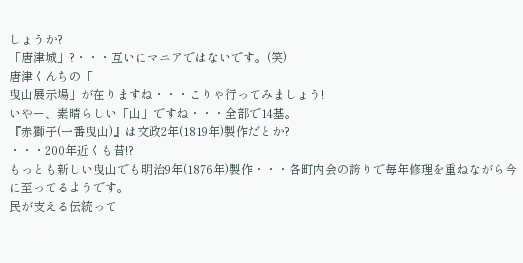しょうか?
「唐津城」?・・・互いにマニアではないです。(笑)
唐津くんちの「
曳山展示場」が在りますね・・・こりゃ行ってみましょう!
いやー、素晴らしい「山」ですね・・・全部で14基。
『赤獅子(一番曳山)』は文政2年(1819年)製作だとか?
・・・200年近くも昔!?
もっとも新しい曳山でも明治9年(1876年)製作・・・各町内会の誇りで毎年修理を重ねながら今に至ってるようです。
民が支える伝統って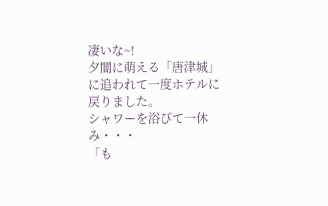凄いな~!
夕闇に萌える「唐津城」に追われて一度ホテルに戻りました。
シャワーを浴びて一休み・・・
「も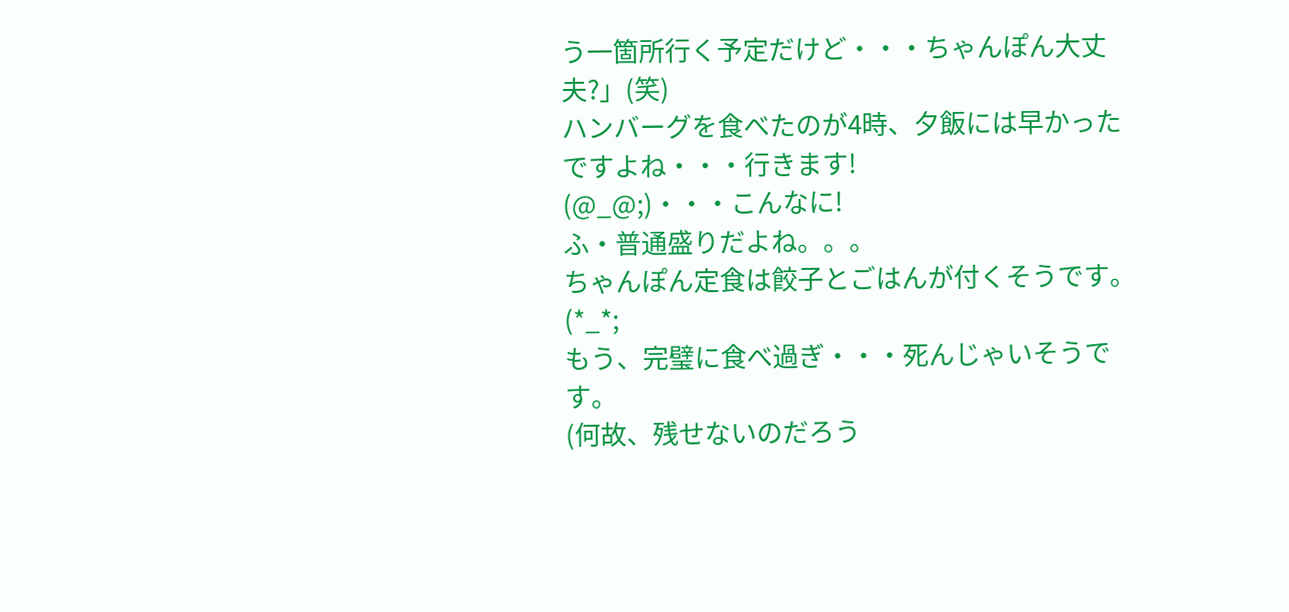う一箇所行く予定だけど・・・ちゃんぽん大丈夫?」(笑)
ハンバーグを食べたのが4時、夕飯には早かったですよね・・・行きます!
(@_@;)・・・こんなに!
ふ・普通盛りだよね。。。
ちゃんぽん定食は餃子とごはんが付くそうです。(*_*;
もう、完璧に食べ過ぎ・・・死んじゃいそうです。
(何故、残せないのだろう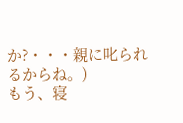か?・・・親に叱られるからね。)
もう、寝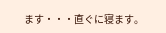ます・・・直ぐに寝ます。